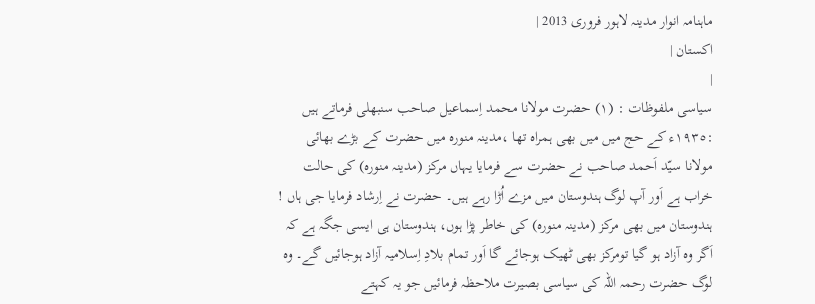ماہنامہ انوار مدینہ لاہور فروری 2013 |
اكستان |
|
سیاسی ملفوظات : (١) حضرت مولانا محمد اِسماعیل صاحب سنبھلی فرماتے ہیں :١٩٣٥ء کے حج میں میں بھی ہمراہ تھا ،مدینہ منورہ میں حضرت کے بڑے بھائی مولانا سیّد اَحمد صاحب نے حضرت سے فرمایا یہاں مرکز (مدینہ منورہ) کی حالت خراب ہے اَور آپ لوگ ہندوستان میں مزے اُڑا رہے ہیں۔ حضرت نے اِرشاد فرمایا جی ہاں ! ہندوستان میں بھی مرکز (مدینہ منورہ) کی خاطر پڑا ہوں، ہندوستان ہی ایسی جگہ ہے کہ اَگر وہ آزاد ہو گیا تومرکز بھی ٹھیک ہوجائے گا اَور تمام بلادِ اِسلامیہ آزاد ہوجائیں گے۔ وہ لوگ حضرت رحمہ اللہ کی سیاسی بصیرت ملاحظہ فرمائیں جو یہ کہتے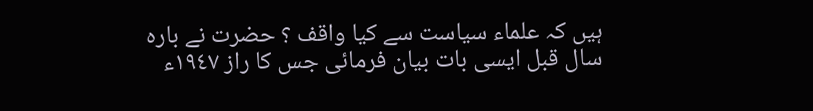ہیں کہ علماء سیاست سے کیا واقف ؟ حضرت نے بارہ سال قبل ایسی بات بیان فرمائی جس کا راز ١٩٤٧ء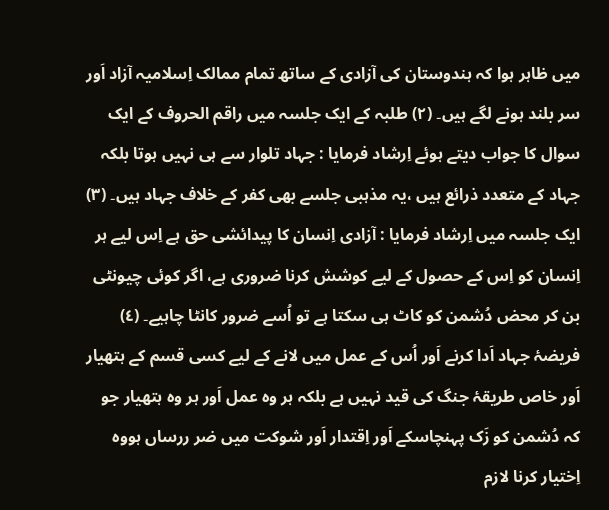میں ظاہر ہوا کہ ہندوستان کی آزادی کے ساتھ تمام ممالک اِسلامیہ آزاد اَور سر بلند ہونے لگے ہیں۔ (٢) طلبہ کے ایک جلسہ میں راقم الحروف کے ایک سوال کا جواب دیتے ہوئے اِرشاد فرمایا : جہاد تلوار سے ہی نہیں ہوتا بلکہ جہاد کے متعدد ذرائع ہیں ،یہ مذہبی جلسے بھی کفر کے خلاف جہاد ہیں۔ (٣) ایک جلسہ میں اِرشاد فرمایا : آزادی اِنسان کا پیدائشی حق ہے اِس لیے ہر اِنسان کو اِس کے حصول کے لیے کوشش کرنا ضروری ہے، اگر کوئی چیونٹی بن کر محض دُشمن کو کاٹ ہی سکتا ہے تو اُسے ضرور کانٹا چاہیے۔ (٤) فریضۂ جہاد اَدا کرنے اَور اُس کے عمل میں لانے کے لیے کسی قسم کے ہتھیار اَور خاص طریقۂ جنگ کی قید نہیں ہے بلکہ ہر وہ عمل اَور ہر وہ ہتھیار جو کہ دُشمن کو زَک پہنچاسکے اَور اِقتدار اَور شوکت میں ضر ررساں ہووہ اِختیار کرنا لازم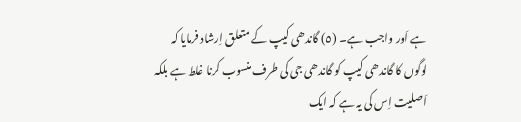ہے اَور واجب ہے۔ (٥) گاندھی کیپ کے متعلق اِرشاد فرمایا کہ لوگوں کا گاندھی کیپ کو گاندھی جی کی طرف منسوب کرنا غلط ہے بلکہ اَصلیت اِس کی یہ ہے کہ ایک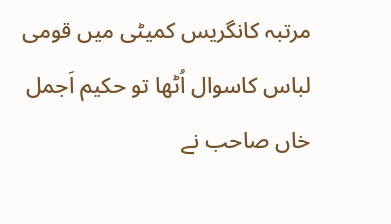مرتبہ کانگریس کمیٹی میں قومی لباس کاسوال اُٹھا تو حکیم اَجمل خاں صاحب نے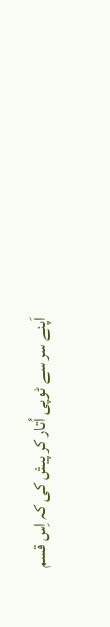اَپنے سر سے ٹوپی اُتار کر پیش کی کہ اِس قسم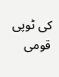کی ٹوپی قومی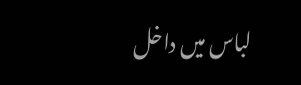لباس میں داخل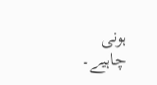ہونی چاہیے۔